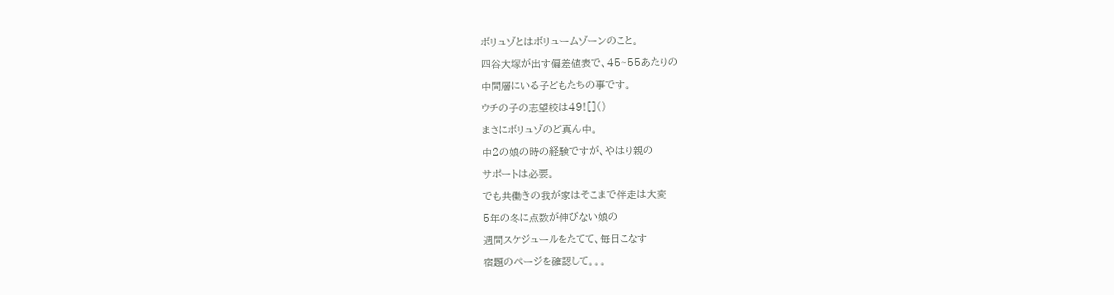ボリュゾとはボリュームゾーンのこと。
四谷大塚が出す偏差値表で、45~55あたりの
中間層にいる子どもたちの事です。
ウチの子の志望校は49![]()
まさにボリュゾのど真ん中。
中2の娘の時の経験ですが、やはり親の
サポートは必要。
でも共働きの我が家はそこまで伴走は大変
5年の冬に点数が伸びない娘の
週間スケジュールをたてて、毎日こなす
宿題のページを確認して。。。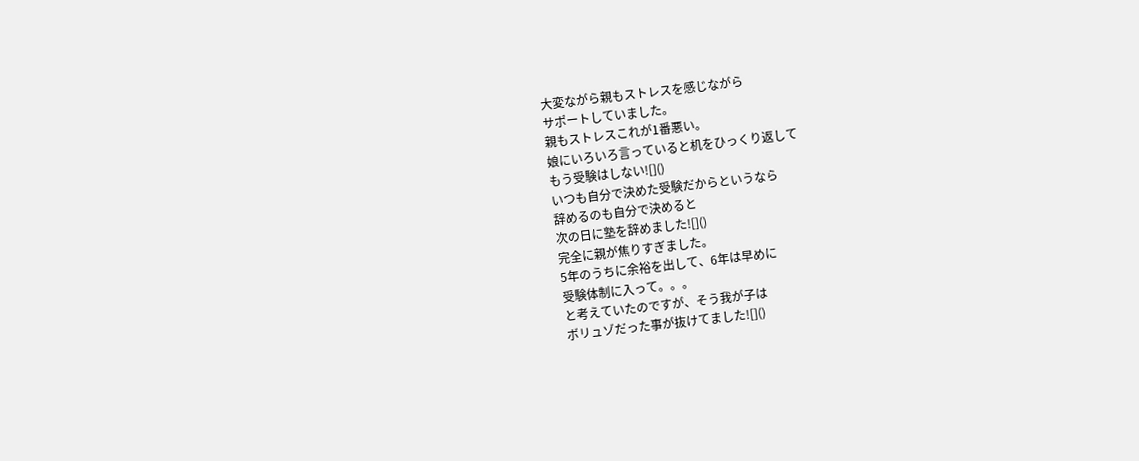大変ながら親もストレスを感じながら
サポートしていました。
親もストレスこれが1番悪い。
娘にいろいろ言っていると机をひっくり返して
もう受験はしない![]()
いつも自分で決めた受験だからというなら
辞めるのも自分で決めると
次の日に塾を辞めました![]()
完全に親が焦りすぎました。
5年のうちに余裕を出して、6年は早めに
受験体制に入って。。。
と考えていたのですが、そう我が子は
ボリュゾだった事が抜けてました![]()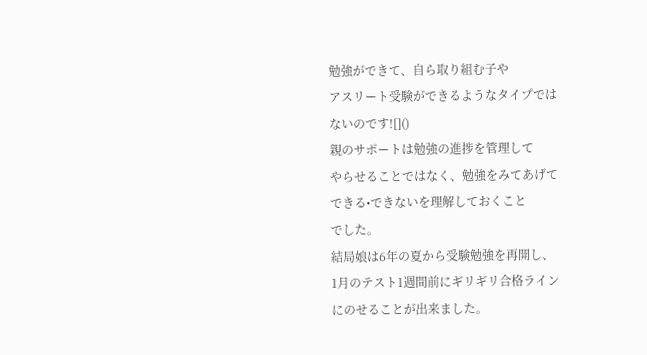勉強ができて、自ら取り組む子や
アスリート受験ができるようなタイプでは
ないのです![]()
親のサポートは勉強の進捗を管理して
やらせることではなく、勉強をみてあげて
できる•できないを理解しておくこと
でした。
結局娘は6年の夏から受験勉強を再開し、
1月のテスト1週間前にギリギリ合格ライン
にのせることが出来ました。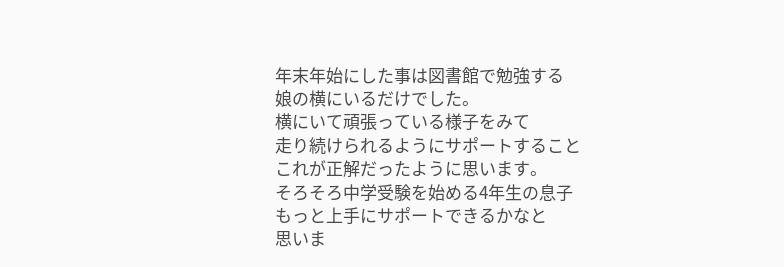年末年始にした事は図書館で勉強する
娘の横にいるだけでした。
横にいて頑張っている様子をみて
走り続けられるようにサポートすること
これが正解だったように思います。
そろそろ中学受験を始める4年生の息子
もっと上手にサポートできるかなと
思いま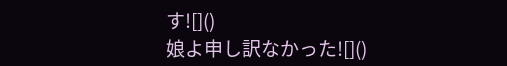す![]()
娘よ申し訳なかった![]()